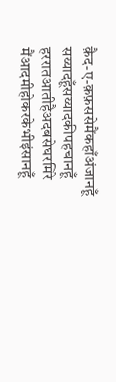क़ैद-ए-क़फ़ससेमैंकहाँअंजानहूँ
सय्यादहूँसय्यादकीपहचानहूँ
हररातआतीहैअदबसेघरमिरे
मैंआदमीहोकरकेभीइंसानहूँ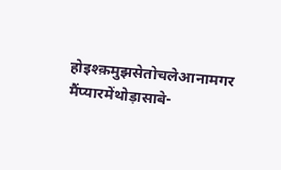होइश्क़मुझसेतोचलेआनामगर
मैंप्यारमेंथोड़ासाबे-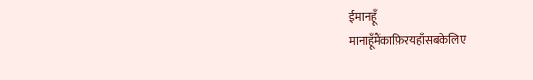ईमानहूँ
मानाहूँमैंकाफ़िरयहाँसबकेलिए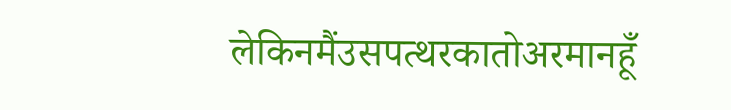लेकिनमैंउसपत्थरकातोअरमानहूँ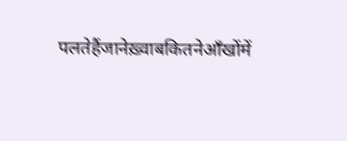पलतेहैंजानेख़्वाबकितनेआँखोंमें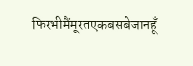फिरभीमैंमूरतएकबसबेजानहूँ